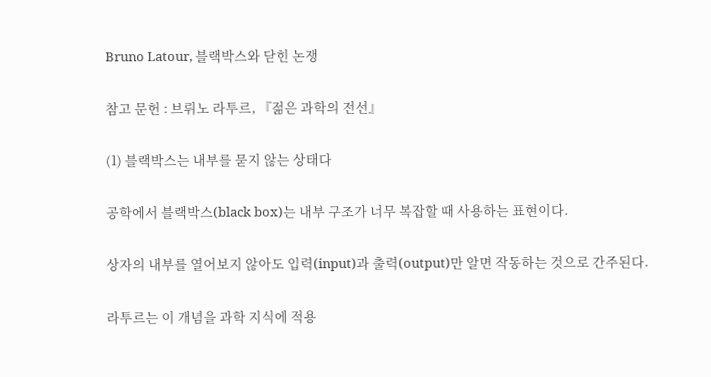Bruno Latour, 블랙박스와 닫힌 논쟁

참고 문헌 : 브뤼노 라투르, 『젊은 과학의 전선』

(1) 블랙박스는 내부를 묻지 않는 상태다

공학에서 블랙박스(black box)는 내부 구조가 너무 복잡할 때 사용하는 표현이다.

상자의 내부를 열어보지 않아도 입력(input)과 출력(output)만 알면 작동하는 것으로 간주된다.

라투르는 이 개념을 과학 지식에 적용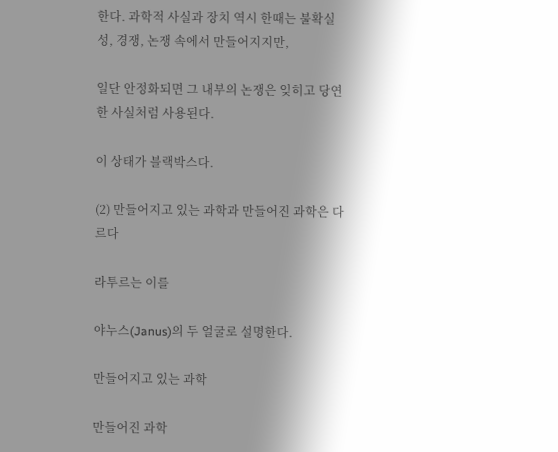한다. 과학적 사실과 장치 역시 한때는 불확실성, 경쟁, 논쟁 속에서 만들어지지만,

일단 안정화되면 그 내부의 논쟁은 잊히고 당연한 사실처럼 사용된다.

이 상태가 블랙박스다.

(2) 만들어지고 있는 과학과 만들어진 과학은 다르다

라투르는 이를

야누스(Janus)의 두 얼굴로 설명한다.

만들어지고 있는 과학

만들어진 과학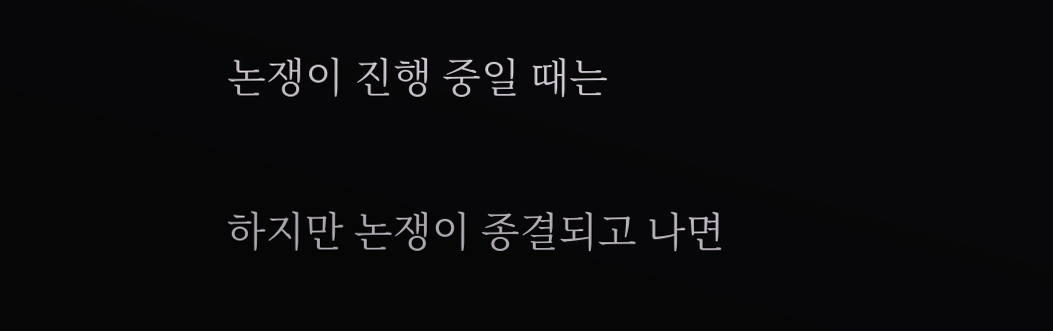논쟁이 진행 중일 때는

하지만 논쟁이 종결되고 나면